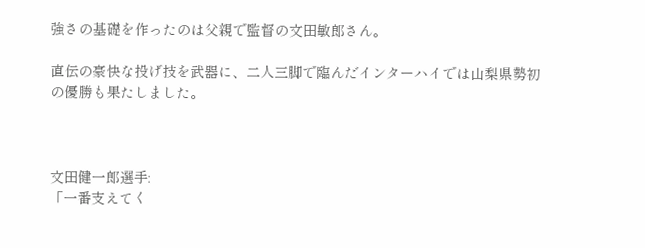強さの基礎を作ったのは父親で監督の文田敏郎さん。

直伝の豪快な投げ技を武器に、二人三脚で臨んだインターハイでは山梨県勢初の優勝も果たしました。



文田健一郎選手:
「一番支えてく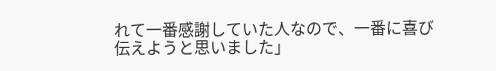れて一番感謝していた人なので、一番に喜び伝えようと思いました」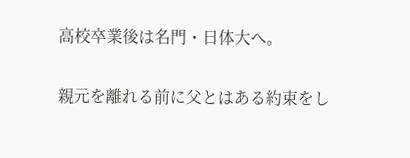高校卒業後は名門・日体大へ。

親元を離れる前に父とはある約束をし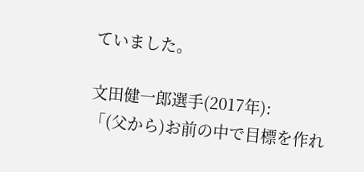ていました。

文田健一郎選手(2017年):
「(父から)お前の中で目標を作れ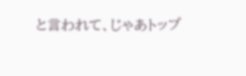と言われて、じゃあトップ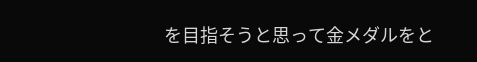を目指そうと思って金メダルをと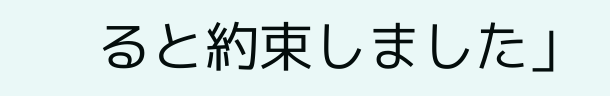ると約束しました」